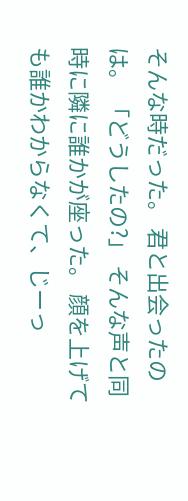そんな時だった。 君と出会ったのは。 「どうしたの?」 そんな声と同時に隣に誰かが座った。 顔を上げても誰かわからなくて、じーっ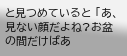と見つめていると 「あ、見ない顔だよね?お盆の間だけばあ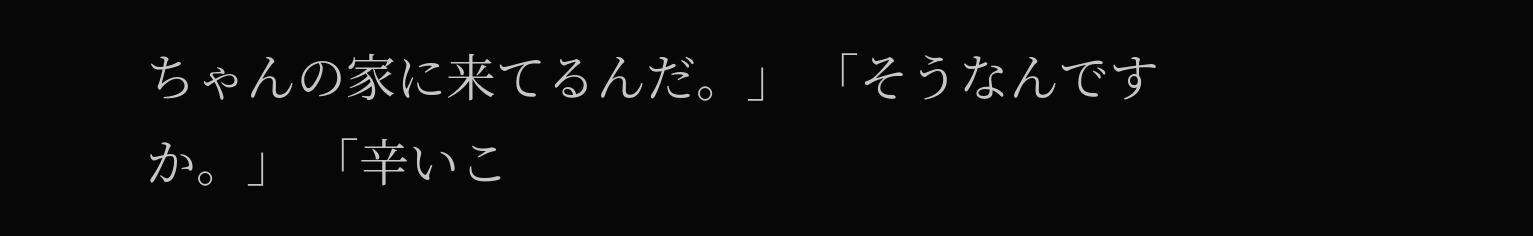ちゃんの家に来てるんだ。」 「そうなんですか。」 「辛いこ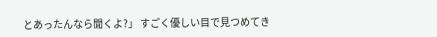とあったんなら聞くよ?」 すごく優しい目で見つめてき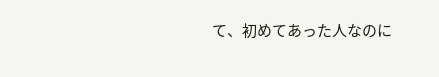て、初めてあった人なのに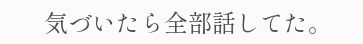気づいたら全部話してた。